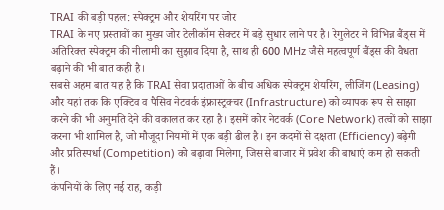TRAI की बड़ी पहल: स्पेक्ट्रम और शेयरिंग पर जोर
TRAI के नए प्रस्तावों का मुख्य जोर टेलीकॉम सेक्टर में बड़े सुधार लाने पर है। रेगुलेटर ने विभिन्न बैंड्स में अतिरिक्त स्पेक्ट्रम की नीलामी का सुझाव दिया है, साथ ही 600 MHz जैसे महत्वपूर्ण बैंड्स की वैधता बढ़ाने की भी बात कही है।
सबसे अहम बात यह है कि TRAI सेवा प्रदाताओं के बीच अधिक स्पेक्ट्रम शेयरिंग, लीजिंग (Leasing) और यहां तक कि एक्टिव व पैसिव नेटवर्क इंफ्रास्ट्रक्चर (Infrastructure) को व्यापक रूप से साझा करने की भी अनुमति देने की वकालत कर रहा है। इसमें कोर नेटवर्क (Core Network) तत्वों को साझा करना भी शामिल है, जो मौजूदा नियमों में एक बड़ी ढील है। इन कदमों से दक्षता (Efficiency) बढ़ेगी और प्रतिस्पर्धा (Competition) को बढ़ावा मिलेगा, जिससे बाजार में प्रवेश की बाधाएं कम हो सकती हैं।
कंपनियों के लिए नई राह, कड़ी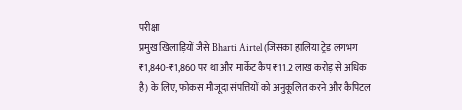परीक्षा
प्रमुख खिलाड़ियों जैसे Bharti Airtel (जिसका हालिया ट्रेड लगभग ₹1,840-₹1,860 पर था और मार्केट कैप ₹11.2 लाख करोड़ से अधिक है) के लिए, फोकस मौजूदा संपत्तियों को अनुकूलित करने और कैपिटल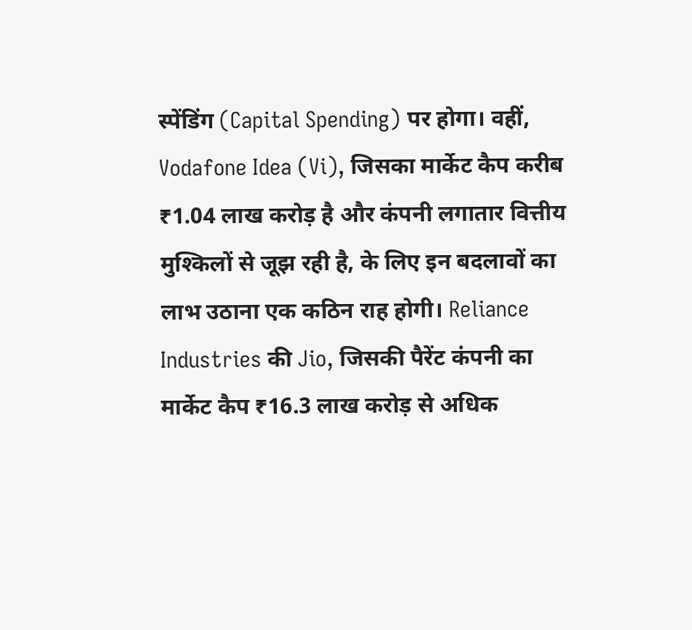स्पेंडिंग (Capital Spending) पर होगा। वहीं, Vodafone Idea (Vi), जिसका मार्केट कैप करीब ₹1.04 लाख करोड़ है और कंपनी लगातार वित्तीय मुश्किलों से जूझ रही है, के लिए इन बदलावों का लाभ उठाना एक कठिन राह होगी। Reliance Industries की Jio, जिसकी पैरेंट कंपनी का मार्केट कैप ₹16.3 लाख करोड़ से अधिक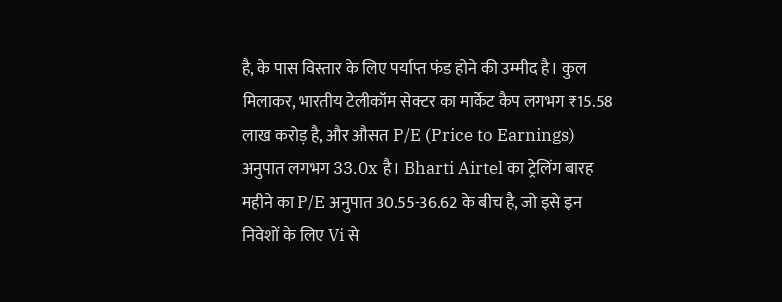है, के पास विस्तार के लिए पर्याप्त फंड होने की उम्मीद है। कुल मिलाकर, भारतीय टेलीकॉम सेक्टर का मार्केट कैप लगभग ₹15.58 लाख करोड़ है, और औसत P/E (Price to Earnings) अनुपात लगभग 33.0x है। Bharti Airtel का ट्रेलिंग बारह महीने का P/E अनुपात 30.55-36.62 के बीच है, जो इसे इन निवेशों के लिए Vi से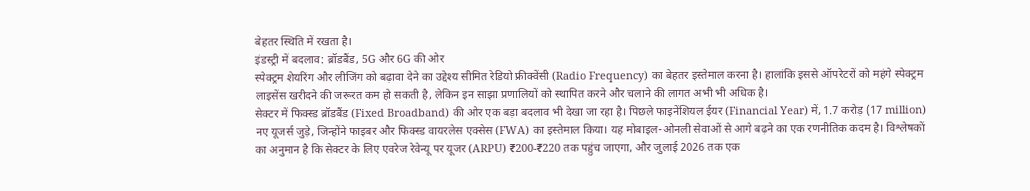बेहतर स्थिति में रखता है।
इंडस्ट्री में बदलाव: ब्रॉडबैंड, 5G और 6G की ओर
स्पेक्ट्रम शेयरिंग और लीजिंग को बढ़ावा देने का उद्देश्य सीमित रेडियो फ्रीक्वेंसी (Radio Frequency) का बेहतर इस्तेमाल करना है। हालांकि इससे ऑपरेटरों को महंगे स्पेक्ट्रम लाइसेंस खरीदने की जरूरत कम हो सकती है, लेकिन इन साझा प्रणालियों को स्थापित करने और चलाने की लागत अभी भी अधिक है।
सेक्टर में फिक्स्ड ब्रॉडबैंड (Fixed Broadband) की ओर एक बड़ा बदलाव भी देखा जा रहा है। पिछले फाइनेंशियल ईयर (Financial Year) में, 1.7 करोड़ (17 million) नए यूजर्स जुड़े, जिन्होंने फाइबर और फिक्स्ड वायरलेस एक्सेस (FWA) का इस्तेमाल किया। यह मोबाइल-ओनली सेवाओं से आगे बढ़ने का एक रणनीतिक कदम है। विश्लेषकों का अनुमान है कि सेक्टर के लिए एवरेज रेवेन्यू पर यूजर (ARPU) ₹200-₹220 तक पहुंच जाएगा, और जुलाई 2026 तक एक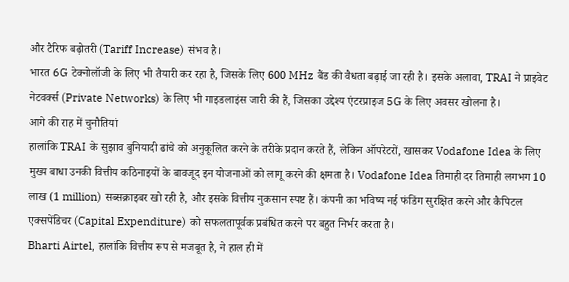और टैरिफ बढ़ोतरी (Tariff Increase) संभव है।
भारत 6G टेक्नोलॉजी के लिए भी तैयारी कर रहा है, जिसके लिए 600 MHz बैंड की वैधता बढ़ाई जा रही है। इसके अलावा, TRAI ने प्राइवेट नेटवर्क्स (Private Networks) के लिए भी गाइडलाइंस जारी की हैं, जिसका उद्देश्य एंटरप्राइज 5G के लिए अवसर खोलना है।
आगे की राह में चुनौतियां
हालांकि TRAI के सुझाव बुनियादी ढांचे को अनुकूलित करने के तरीके प्रदान करते हैं, लेकिन ऑपरेटरों, खासकर Vodafone Idea के लिए मुख्य बाधा उनकी वित्तीय कठिनाइयों के बावजूद इन योजनाओं को लागू करने की क्षमता है। Vodafone Idea तिमाही दर तिमाही लगभग 10 लाख (1 million) सब्सक्राइबर खो रही है, और इसके वित्तीय नुकसान स्पष्ट हैं। कंपनी का भविष्य नई फंडिंग सुरक्षित करने और कैपिटल एक्सपेंडिचर (Capital Expenditure) को सफलतापूर्वक प्रबंधित करने पर बहुत निर्भर करता है।
Bharti Airtel, हालांकि वित्तीय रूप से मजबूत है, ने हाल ही में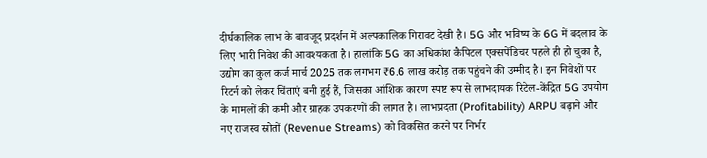दीर्घकालिक लाभ के बावजूद प्रदर्शन में अल्पकालिक गिरावट देखी है। 5G और भविष्य के 6G में बदलाव के लिए भारी निवेश की आवश्यकता है। हालांकि 5G का अधिकांश कैपिटल एक्सपेंडिचर पहले ही हो चुका है, उद्योग का कुल कर्ज मार्च 2025 तक लगभग ₹6.6 लाख करोड़ तक पहुंचने की उम्मीद है। इन निवेशों पर रिटर्न को लेकर चिंताएं बनी हुई हैं, जिसका आंशिक कारण स्पष्ट रूप से लाभदायक रिटेल-केंद्रित 5G उपयोग के मामलों की कमी और ग्राहक उपकरणों की लागत है। लाभप्रदता (Profitability) ARPU बढ़ाने और नए राजस्व स्रोतों (Revenue Streams) को विकसित करने पर निर्भर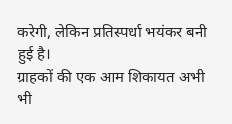करेगी, लेकिन प्रतिस्पर्धा भयंकर बनी हुई है।
ग्राहकों की एक आम शिकायत अभी भी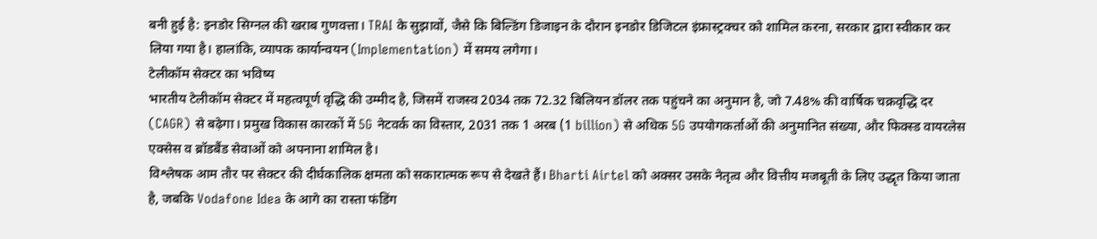बनी हुई है: इनडोर सिग्नल की खराब गुणवत्ता। TRAI के सुझावों, जैसे कि बिल्डिंग डिजाइन के दौरान इनडोर डिजिटल इंफ्रास्ट्रक्चर को शामिल करना, सरकार द्वारा स्वीकार कर लिया गया है। हालांकि, व्यापक कार्यान्वयन (Implementation) में समय लगेगा।
टेलीकॉम सेक्टर का भविष्य
भारतीय टेलीकॉम सेक्टर में महत्वपूर्ण वृद्धि की उम्मीद है, जिसमें राजस्व 2034 तक 72.32 बिलियन डॉलर तक पहुंचने का अनुमान है, जो 7.48% की वार्षिक चक्रवृद्धि दर (CAGR) से बढ़ेगा। प्रमुख विकास कारकों में 5G नेटवर्क का विस्तार, 2031 तक 1 अरब (1 billion) से अधिक 5G उपयोगकर्ताओं की अनुमानित संख्या, और फिक्स्ड वायरलेस एक्सेस व ब्रॉडबैंड सेवाओं को अपनाना शामिल है।
विश्लेषक आम तौर पर सेक्टर की दीर्घकालिक क्षमता को सकारात्मक रूप से देखते हैं। Bharti Airtel को अक्सर उसके नेतृत्व और वित्तीय मजबूती के लिए उद्धृत किया जाता है, जबकि Vodafone Idea के आगे का रास्ता फंडिंग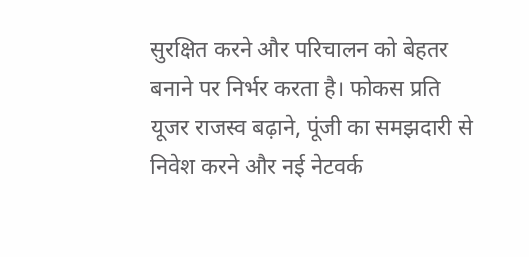सुरक्षित करने और परिचालन को बेहतर बनाने पर निर्भर करता है। फोकस प्रति यूजर राजस्व बढ़ाने, पूंजी का समझदारी से निवेश करने और नई नेटवर्क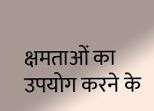क्षमताओं का उपयोग करने के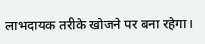लाभदायक तरीके खोजने पर बना रहेगा।